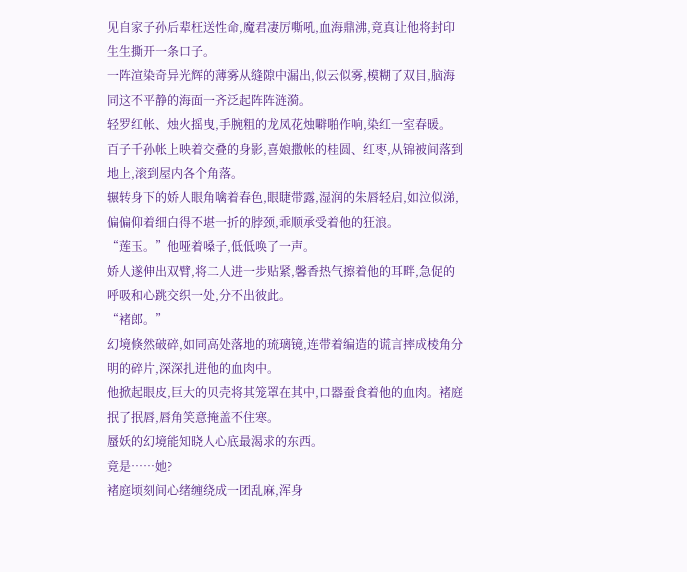见自家子孙后辈枉送性命,魔君凄厉嘶吼,血海鼎沸,竟真让他将封印生生撕开一条口子。
一阵渲染奇异光辉的薄雾从缝隙中漏出,似云似雾,模糊了双目,脑海同这不平静的海面一齐泛起阵阵涟漪。
轻罗红帐、烛火摇曳,手腕粗的龙凤花烛噼啪作响,染红一室春暖。
百子千孙帐上映着交叠的身影,喜娘撒帐的桂圆、红枣,从锦被间落到地上,滚到屋内各个角落。
辗转身下的娇人眼角噙着春色,眼睫带露,湿润的朱唇轻启,如泣似涕,偏偏仰着细白得不堪一折的脖颈,乖顺承受着他的狂浪。
“莲玉。”他哑着嗓子,低低唤了一声。
娇人遂伸出双臂,将二人进一步贴紧,馨香热气擦着他的耳畔,急促的呼吸和心跳交织一处,分不出彼此。
“褚郎。”
幻境倏然破碎,如同高处落地的琉璃镜,连带着编造的谎言摔成棱角分明的碎片,深深扎进他的血肉中。
他掀起眼皮,巨大的贝壳将其笼罩在其中,口器蚕食着他的血肉。褚庭抿了抿唇,唇角笑意掩盖不住寒。
蜃妖的幻境能知晓人心底最渴求的东西。
竟是……她?
褚庭顷刻间心绪缠绕成一团乱麻,浑身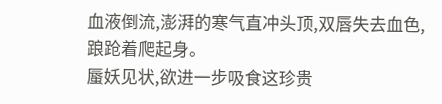血液倒流,澎湃的寒气直冲头顶,双唇失去血色,踉跄着爬起身。
蜃妖见状,欲进一步吸食这珍贵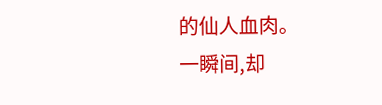的仙人血肉。
一瞬间,却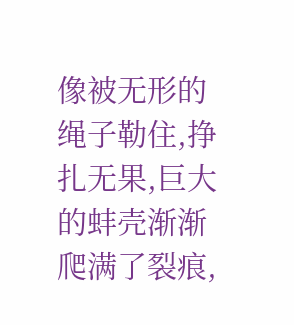像被无形的绳子勒住,挣扎无果,巨大的蚌壳渐渐爬满了裂痕,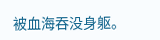被血海吞没身躯。